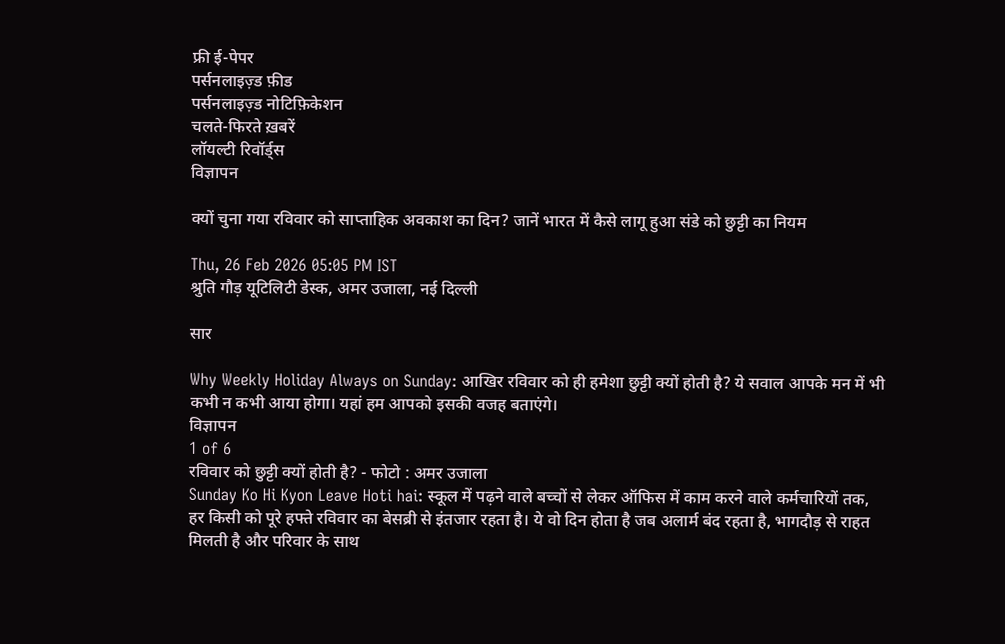फ्री ई-पेपर
पर्सनलाइज़्ड फ़ीड
पर्सनलाइज़्ड नोटिफ़िकेशन
चलते-फिरते ख़बरें
लॉयल्टी रिवॉर्ड्स
विज्ञापन

क्यों चुना गया रविवार को साप्ताहिक अवकाश का दिन? जानें भारत में कैसे लागू हुआ संडे को छुट्टी का नियम

Thu, 26 Feb 2026 05:05 PM IST
श्रुति गौड़ यूटिलिटी डेस्क, अमर उजाला, नई दिल्ली

सार

Why Weekly Holiday Always on Sunday: आखिर रविवार को ही हमेशा छुट्टी क्यों होती है? ये सवाल आपके मन में भी कभी न कभी आया होगा। यहां हम आपको इसकी वजह बताएंगे।
विज्ञापन
1 of 6
रविवार को छुट्टी क्यों होती है? - फोटो : अमर उजाला
Sunday Ko Hi Kyon Leave Hoti hai: स्कूल में पढ़ने वाले बच्चों से लेकर ऑफिस में काम करने वाले कर्मचारियों तक, हर किसी को पूरे हफ्ते रविवार का बेसब्री से इंतजार रहता है। ये वो दिन होता है जब अलार्म बंद रहता है, भागदौड़ से राहत मिलती है और परिवार के साथ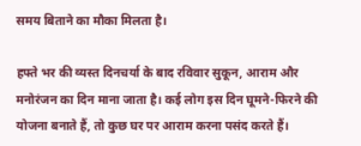समय बिताने का मौका मिलता है।

हफ्ते भर की व्यस्त दिनचर्या के बाद रविवार सुकून, आराम और मनोरंजन का दिन माना जाता है। कई लोग इस दिन घूमने-फिरने की योजना बनाते हैं, तो कुछ घर पर आराम करना पसंद करते हैं।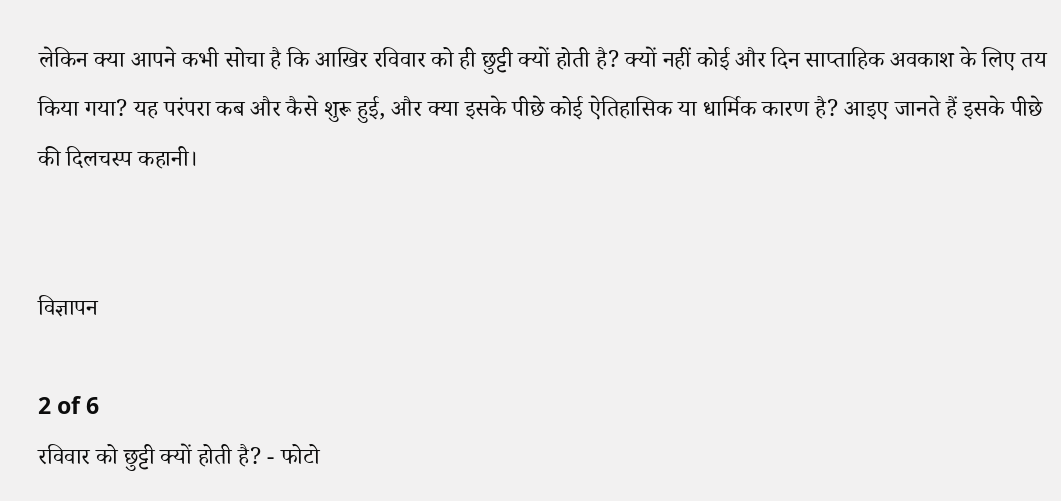लेकिन क्या आपने कभी सोचा है कि आखिर रविवार को ही छुट्टी क्यों होती है? क्यों नहीं कोई और दिन साप्ताहिक अवकाश के लिए तय किया गया? यह परंपरा कब और कैसे शुरू हुई, और क्या इसके पीछे कोई ऐतिहासिक या धार्मिक कारण है? आइए जानते हैं इसके पीछे की दिलचस्प कहानी।


विज्ञापन

2 of 6
रविवार को छुट्टी क्यों होती है? - फोटो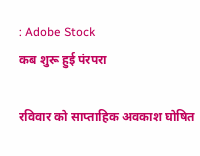: Adobe Stock
कब शुरू हुई पंरपरा

रविवार को साप्ताहिक अवकाश घोषित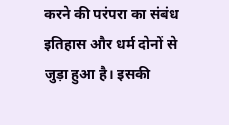करने की परंपरा का संबंध इतिहास और धर्म दोनों से जुड़ा हुआ है। इसकी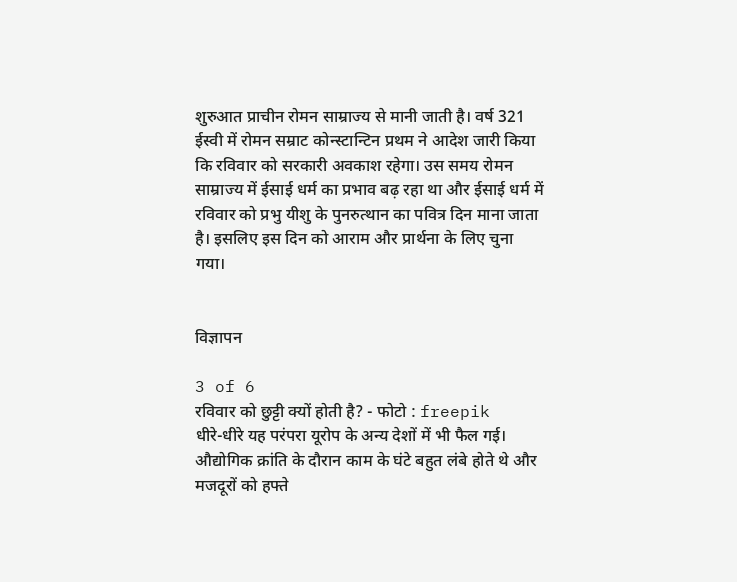शुरुआत प्राचीन रोमन साम्राज्य से मानी जाती है। वर्ष 321 ईस्वी में रोमन सम्राट कोन्स्टान्टिन प्रथम ने आदेश जारी किया कि रविवार को सरकारी अवकाश रहेगा। उस समय रोमन साम्राज्य में ईसाई धर्म का प्रभाव बढ़ रहा था और ईसाई धर्म में रविवार को प्रभु यीशु के पुनरुत्थान का पवित्र दिन माना जाता है। इसलिए इस दिन को आराम और प्रार्थना के लिए चुना गया।


विज्ञापन

3 of 6
रविवार को छुट्टी क्यों होती है? - फोटो : freepik
धीरे-धीरे यह परंपरा यूरोप के अन्य देशों में भी फैल गई। औद्योगिक क्रांति के दौरान काम के घंटे बहुत लंबे होते थे और मजदूरों को हफ्ते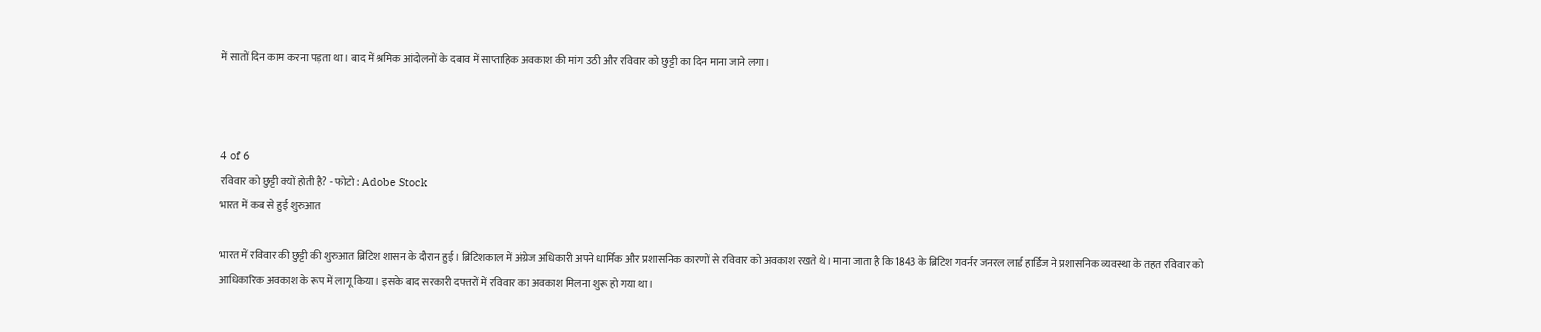में सातों दिन काम करना पड़ता था। बाद में श्रमिक आंदोलनों के दबाव में साप्ताहिक अवकाश की मांग उठी और रविवार को छुट्टी का दिन माना जाने लगा।



4 of 6
रविवार को छुट्टी क्यों होती है? - फोटो : Adobe Stock
भारत में कब से हुई शुरुआत

भारत में रविवार की छुट्टी की शुरुआत ब्रिटिश शासन के दौरान हुई। ब्रिटिशकाल में अंग्रेज अधिकारी अपने धार्मिक और प्रशासनिक कारणों से रविवार को अवकाश रखते थे। माना जाता है कि 1843 के ब्रिटिश गवर्नर जनरल लार्ड हार्डिज ने प्रशासनिक व्यवस्था के तहत रविवार को आधिकारिक अवकाश के रूप में लागू किया। इसके बाद सरकारी दफ्तरों में रविवार का अवकाश मिलना शुरू हो गया था।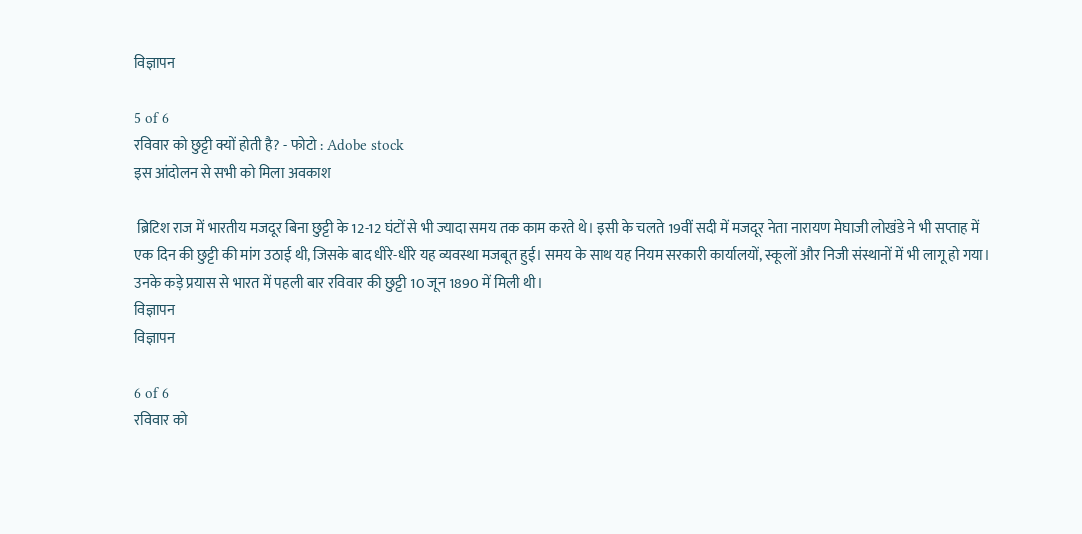विज्ञापन

5 of 6
रविवार को छुट्टी क्यों होती है? - फोटो : Adobe stock
इस आंदोलन से सभी को मिला अवकाश

 ब्रिटिश राज में भारतीय मजदूर बिना छुट्टी के 12-12 घंटों से भी ज्यादा समय तक काम करते थे। इसी के चलते 19वीं सदी में मजदूर नेता नारायण मेघाजी लोखंडे ने भी सप्ताह में एक दिन की छुट्टी की मांग उठाई थी, जिसके बाद धीरे-धीरे यह व्यवस्था मजबूत हुई। समय के साथ यह नियम सरकारी कार्यालयों, स्कूलों और निजी संस्थानों में भी लागू हो गया। उनके कड़े प्रयास से भारत में पहली बार रविवार की छुट्टी 10 जून 1890 में मिली थी।
विज्ञापन
विज्ञापन

6 of 6
रविवार को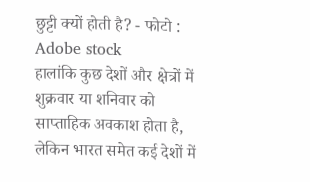छुट्टी क्यों होती है? - फोटो : Adobe stock
हालांकि कुछ देशों और क्षेत्रों में शुक्रवार या शनिवार को साप्ताहिक अवकाश होता है, लेकिन भारत समेत कई देशों में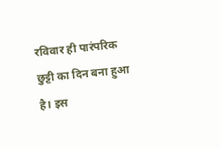रविवार ही पारंपरिक छुट्टी का दिन बना हुआ है। इस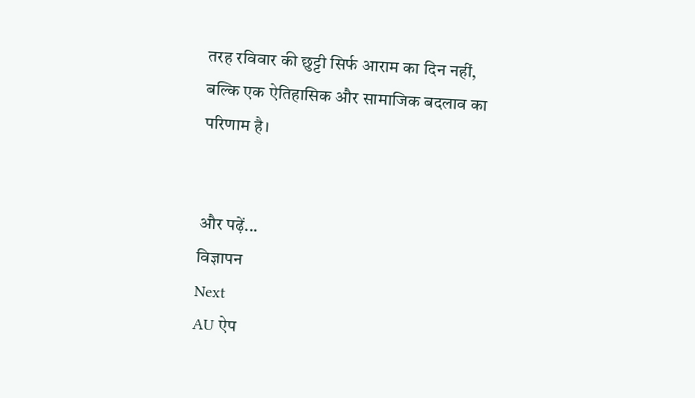तरह रविवार की छुट्टी सिर्फ आराम का दिन नहीं, बल्कि एक ऐतिहासिक और सामाजिक बदलाव का परिणाम है।


और पढ़ें...
विज्ञापन
Next
AU ऐप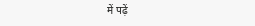में पढ़ें